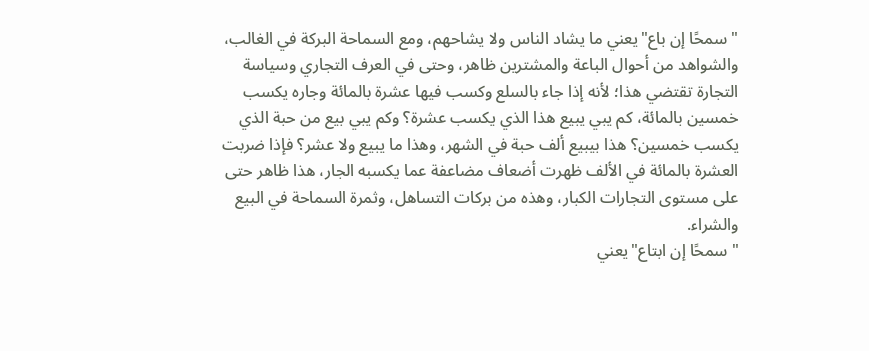"سمحًا إن باع"يعني ما يشاد الناس ولا يشاحهم، ومع السماحة البركة في الغالب، والشواهد من أحوال الباعة والمشترين ظاهر، وحتى في العرف التجاري وسياسة التجارة تقتضي هذا؛ لأنه إذا جاء بالسلع وكسب فيها عشرة بالمائة وجاره يكسب خمسين بالمائة، كم يبي يبيع هذا الذي يكسب عشرة؟ وكم يبي بيع من حبة الذي يكسب خمسين؟ هذا بيبيع ألف حبة في الشهر، وهذا ما يبيع ولا عشر؟ فإذا ضربت العشرة بالمائة في الألف ظهرت أضعاف مضاعفة عما يكسبه الجار، هذا ظاهر حتى على مستوى التجارات الكبار، وهذه من بركات التساهل، وثمرة السماحة في البيع والشراء.
"سمحًا إن ابتاع"يعني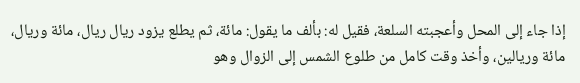إذا جاء إلى المحل وأعجبته السلعة، فقيل له: بألف ما يقول: مائة، ثم يطلع يزود ريال ريال، مائة وريال، مائة وريالين، وأخذ وقت كامل من طلوع الشمس إلى الزوال وهو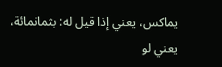يماكس، يعني إذا قيل له: بثمانمائة، يعني لو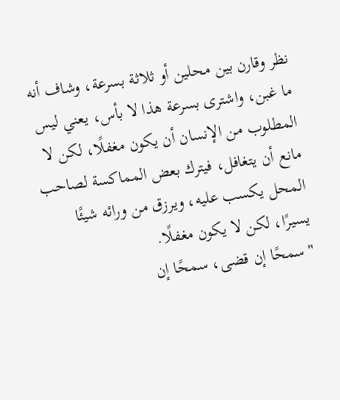نظر وقارن بين محلين أو ثلاثة بسرعة، وشاف أنه ما غبن، واشترى بسرعة هذا لا بأس، يعني ليس المطلوب من الإنسان أن يكون مغفلًا، لكن لا مانع أن يتغافل، فيترك بعض المماكسة لصاحب المحل يكسب عليه، ويرزق من ورائه شيئًا يسيرًا، لكن لا يكون مغفلًا.
"سمحًا إن قضى، سمحًا إن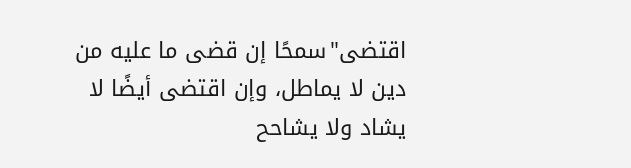اقتضى"سمحًا إن قضى ما عليه من دين لا يماطل، وإن اقتضى أيضًا لا يشاد ولا يشاحح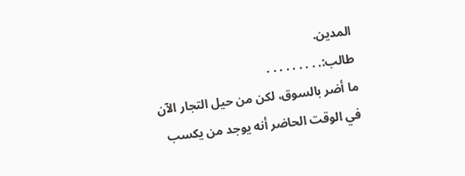المدين.
طالب:. . . . . . . . .
ما أضر بالسوق، لكن من حيل التجار الآن في الوقت الحاضر أنه يوجد من يكسب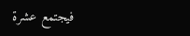فيجتمع عشرة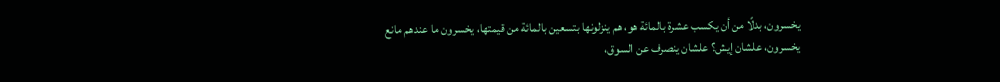يخسرون، بدلًا من أن يكسب عشرة بالمائة هو، هم ينزلونها بتسعين بالمائة من قيمتها، يخسرون ما عندهم مانع يخسرون، علشان إيش؟ علشان ينصرف عن السوق،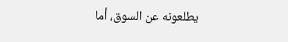يطلعونه عن السوق، أما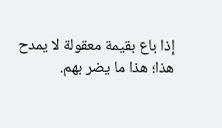إذا باع بقيمة معقولة لا يمدح هذا؛ هذا ما يضر بهم.